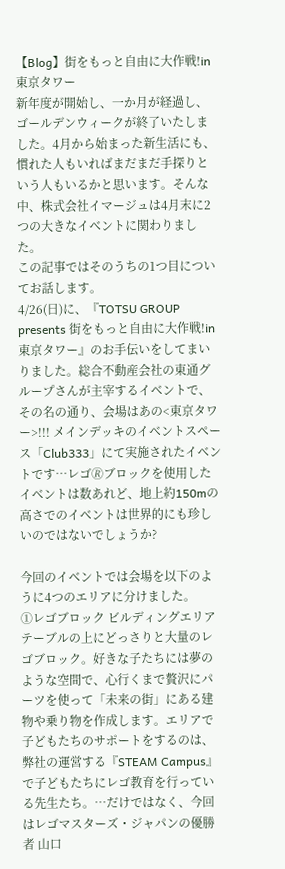【Blog】街をもっと自由に大作戦!in 東京タワー
新年度が開始し、一か月が経過し、ゴールデンウィークが終了いたしました。4月から始まった新生活にも、慣れた人もいればまだまだ手探りという人もいるかと思います。そんな中、株式会社イマージュは4月末に2つの大きなイベントに関わりました。
この記事ではそのうちの1つ目についてお話します。
4/26(日)に、『TOTSU GROUP presents 街をもっと自由に大作戦!in 東京タワー』のお手伝いをしてまいりました。総合不動産会社の東通グループさんが主宰するイベントで、その名の通り、会場はあの<東京タワー>!!! メインデッキのイベントスペース「Club333」にて実施されたイベントです…レゴ🄬ブロックを使用したイベントは数あれど、地上約150mの高さでのイベントは世界的にも珍しいのではないでしょうか?

今回のイベントでは会場を以下のように4つのエリアに分けました。
①レゴブロック ビルディングエリア
テーブルの上にどっさりと大量のレゴブロック。好きな子たちには夢のような空間で、心行くまで贅沢にパーツを使って「未来の街」にある建物や乗り物を作成します。エリアで子どもたちのサポートをするのは、弊社の運営する『STEAM Campus』で子どもたちにレゴ教育を行っている先生たち。…だけではなく、今回はレゴマスターズ・ジャパンの優勝者 山口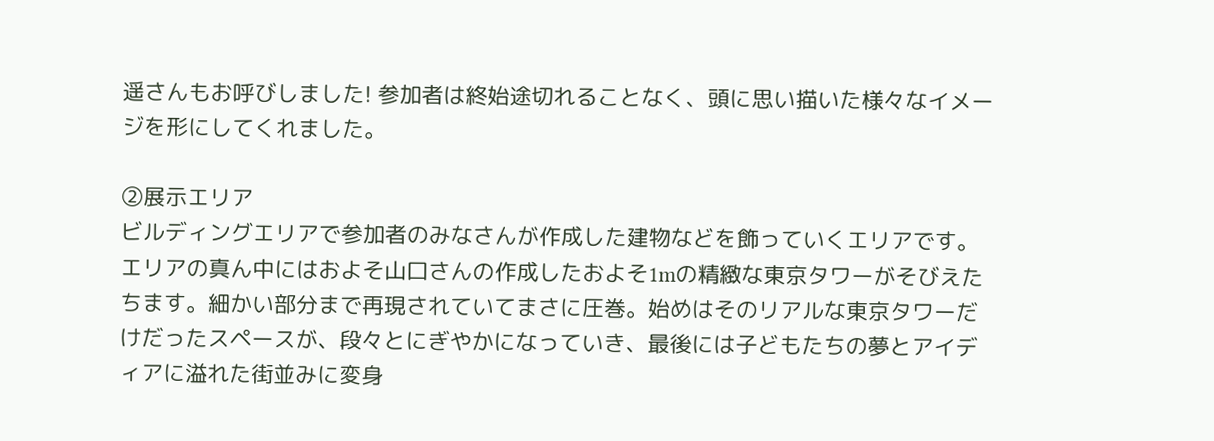遥さんもお呼びしました! 参加者は終始途切れることなく、頭に思い描いた様々なイメージを形にしてくれました。

②展示エリア
ビルディングエリアで参加者のみなさんが作成した建物などを飾っていくエリアです。エリアの真ん中にはおよそ山口さんの作成したおよそ1mの精緻な東京タワーがそびえたちます。細かい部分まで再現されていてまさに圧巻。始めはそのリアルな東京タワーだけだったスペースが、段々とにぎやかになっていき、最後には子どもたちの夢とアイディアに溢れた街並みに変身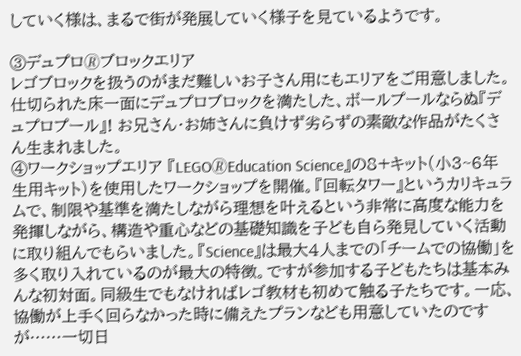していく様は、まるで街が発展していく様子を見ているようです。

③デュプロ🄬ブロックエリア
レゴブロックを扱うのがまだ難しいお子さん用にもエリアをご用意しました。仕切られた床一面にデュプロブロックを満たした、ボールプールならぬ『デュプロプール』! お兄さん・お姉さんに負けず劣らずの素敵な作品がたくさん生まれました。
④ワークショップエリア 『LEGO🄬Education Science』の8+キット(小3~6年生用キット)を使用したワークショップを開催。『回転タワー』というカリキュラムで、制限や基準を満たしながら理想を叶えるという非常に高度な能力を発揮しながら、構造や重心などの基礎知識を子ども自ら発見していく活動に取り組んでもらいました。『Science』は最大4人までの「チームでの協働」を多く取り入れているのが最大の特徴。ですが参加する子どもたちは基本みんな初対面。同級生でもなければレゴ教材も初めて触る子たちです。一応、協働が上手く回らなかった時に備えたプランなども用意していたのですが……一切日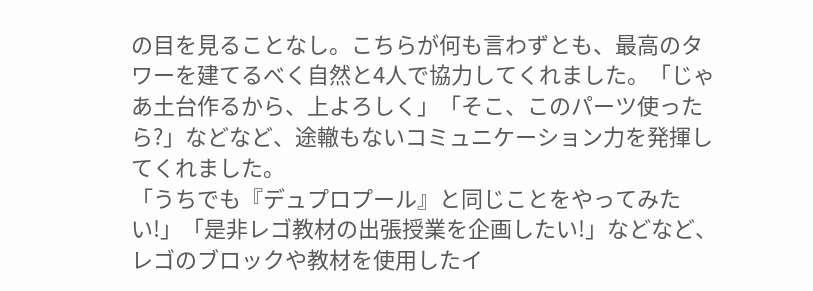の目を見ることなし。こちらが何も言わずとも、最高のタワーを建てるべく自然と4人で協力してくれました。「じゃあ土台作るから、上よろしく」「そこ、このパーツ使ったら?」などなど、途轍もないコミュニケーション力を発揮してくれました。
「うちでも『デュプロプール』と同じことをやってみたい!」「是非レゴ教材の出張授業を企画したい!」などなど、レゴのブロックや教材を使用したイ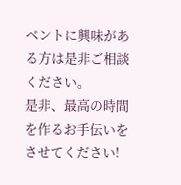ベントに興味がある方は是非ご相談ください。
是非、最高の時間を作るお手伝いをさせてください!